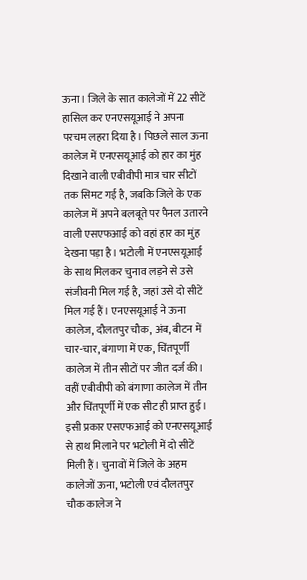ऊना। जिले के सात कालेजों में 22 सीटें हासिल कर एनएसयूआई ने अपना परचम लहरा दिया है। पिछले साल ऊना कालेज में एनएसयूआई को हार का मुंह दिखाने वाली एबीवीपी मात्र चार सीटों तक सिमट गई है, जबकि जिले के एक कालेज में अपने बलबूते पर पैनल उतारने वाली एसएफआई को वहां हार का मुंह देखना पड़ा है। भटोली में एनएसयूआई के साथ मिलकर चुनाव लड़ने से उसे संजीवनी मिल गई है, जहां उसे दो सीटें मिल गई हैं। एनएसयूआई ने ऊना कालेज, दौलतपुर चौक, अंब, बीटन में चार-चार, बंगाणा में एक, चिंतपूर्णी कालेज में तीन सीटों पर जीत दर्ज की। वहीं एबीवीपी को बंगाणा कालेज में तीन और चिंतपूर्णी में एक सीट ही प्राप्त हुई। इसी प्रकार एसएफआई को एनएसयूआई से हाथ मिलाने पर भटोली में दो सीटें मिली हैं। चुनावों में जिले के अहम कालेजों ऊना, भटोली एवं दौलतपुर चौक कालेज ने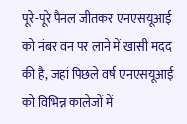पूरे-पूरे पैनल जीतकर एनएसयूआई को नंबर वन पर लाने में खासी मदद की है, जहां पिछले वर्ष एनएसयूआई को विभिन्न कालेजों में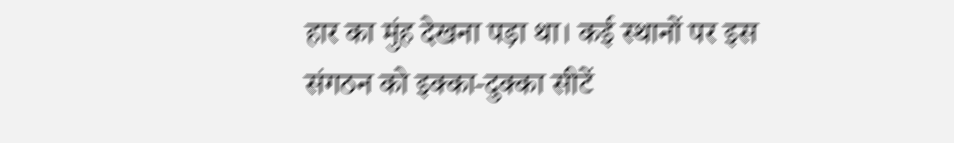हार का मुंह देखना पड़ा था। कई स्थानों पर इस संगठन को इक्का-दुक्का सीटें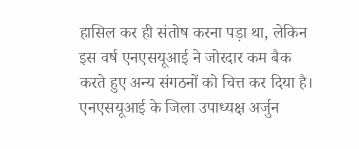हासिल कर ही संतोष करना पड़ा था, लेकिन इस वर्ष एनएसयूआई ने जोरदार कम बैक करते हुए अन्य संगठनों को चित्त कर दिया है। एनएसयूआई के जिला उपाध्यक्ष अर्जुन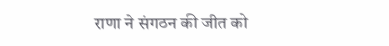राणा ने संगठन की जीत को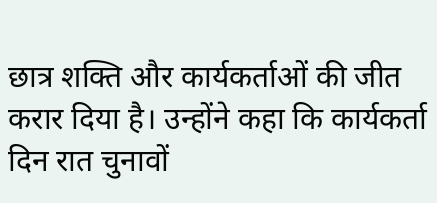छात्र शक्ति और कार्यकर्ताओं की जीत करार दिया है। उन्होंने कहा कि कार्यकर्ता दिन रात चुनावों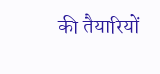की तैयारियों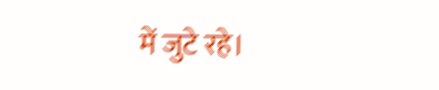में जुटे रहे।